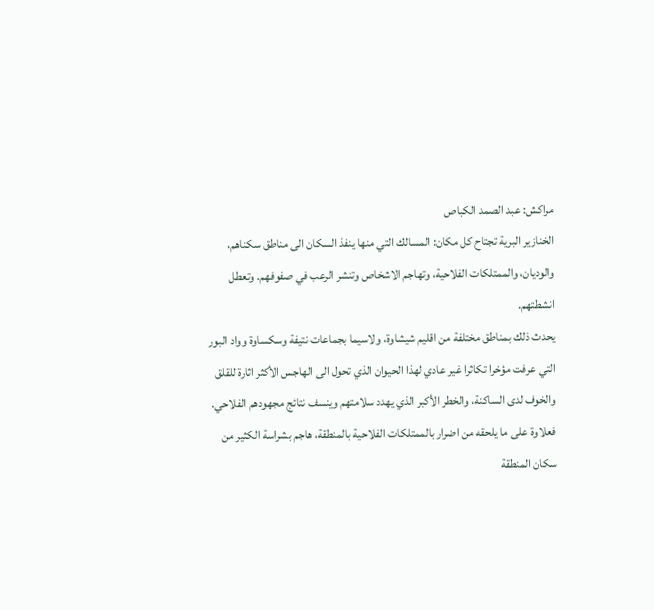مراكش: عبد الصمد الكباص
الخنازير البرية تجتاح كل مكان: المسالك التي منها ينفذ السكان الى مناطق سكناهم، والوديان، والممتلكات الفلاحية، وتهاجم الاشخاص وتنشر الرعب في صفوفهم. وتعطل انشطتهم.
يحدث ذلك بمناطق مختلفة من اقليم شيشاوة، ولاسيما بجماعات نتيفة وسكساوة وواد البور التي عرفت مؤخرا تكاثرا غير عادي لهذا الحيوان الذي تحول الى الهاجس الأكثر اثارة للقلق والخوف لدى الساكنة، والخطر الأكبر الذي يهدد سلامتهم وينسف نتائج مجهودهم الفلاحي.
فعلاوة على ما يلحقه من اضرار بالممتلكات الفلاحية بالمنطقة، هاجم بشراسة الكثير من سكان المنطقة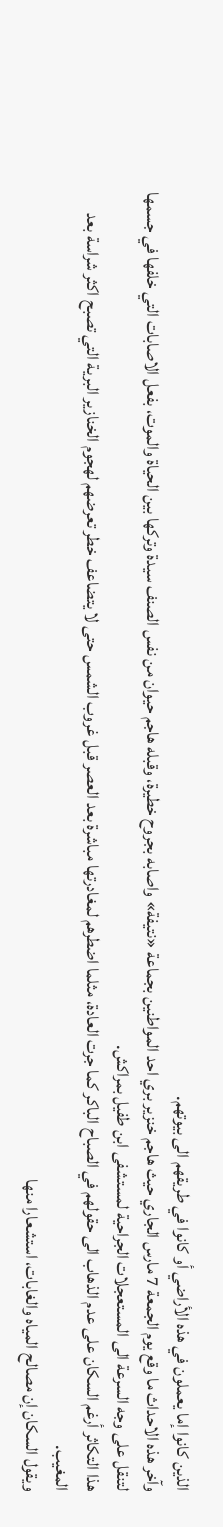الذين كانوا إما يعملون في هذه الأراضي أو كانوا في طريقهم الى بيوتهم.
وآخر هذه الاحداث ما وقع يوم الجمعة 7 مارس الجاري حيث هاجم خنزير بري احد المواطنين بجماعة «نتيفة» واصابه بجروح خطيرة، وقبله هاجم حيوان من نفس الصنف سيدة وتركها بين الحياة والموت، بفعل الاصابات التي خلفها في جسمها لتنقل على وجه السرعة الى المستعجلات الجراحية لمستشفى ابن طفيل بمراكش.
هذا التكاثر أرغم السكان على عدم الذهاب الى حقولهم في الصباح الباكر كما جرت العادة، مثلما اضطرهم لمغادرتها مباشرة بعد العصر قبل غروب الشمس حتى لا يتضاعف خطر تعرضهم لهجوم الخنازير البرية التي تصبح اكثر شراسة بعد المغيب.
ويقول السكان إن مصالح المياه والغابات، استشعارا منها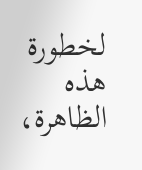لخطورة هذه الظاهرة،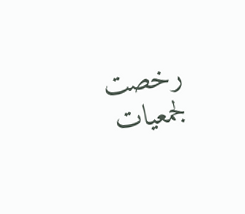رخصت لجمعيات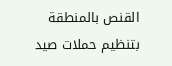القنص بالمنطقة بتنظيم حملات صيد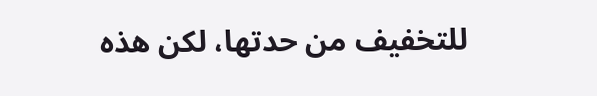للتخفيف من حدتها، لكن هذه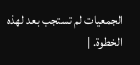الجمعيات لم تستجب بعد لهذه الخطوة. |